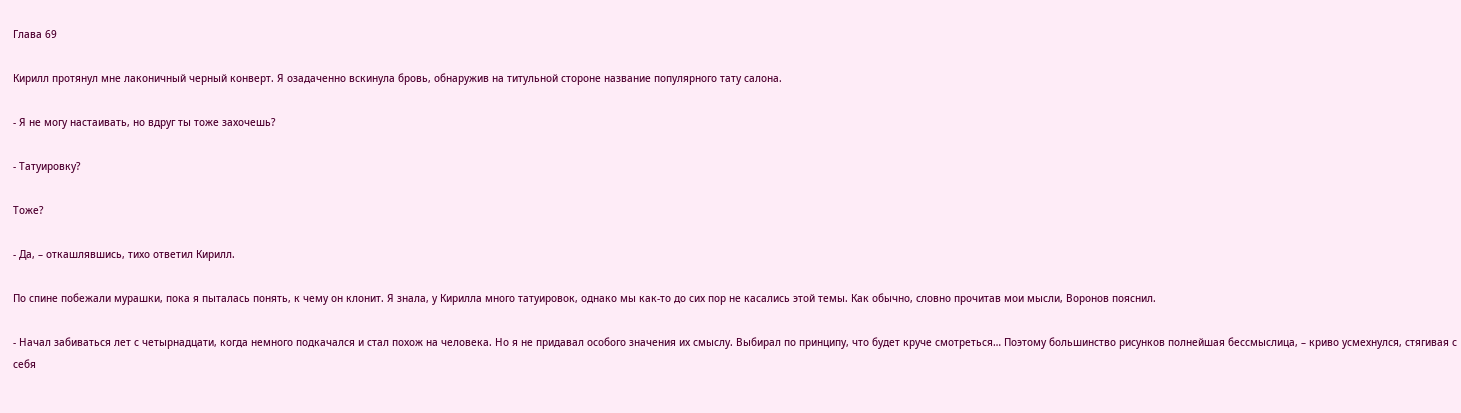Глава 69

Кирилл протянул мне лаконичный черный конверт. Я озадаченно вскинула бровь, обнаружив на титульной стороне название популярного тату салона.

- Я не могу настаивать, но вдруг ты тоже захочешь?

- Татуировку?

Тоже?

- Да, – откашлявшись, тихо ответил Кирилл.

По спине побежали мурашки, пока я пыталась понять, к чему он клонит. Я знала, у Кирилла много татуировок, однако мы как-то до сих пор не касались этой темы. Как обычно, словно прочитав мои мысли, Воронов пояснил.

- Начал забиваться лет с четырнадцати, когда немного подкачался и стал похож на человека. Но я не придавал особого значения их смыслу. Выбирал по принципу, что будет круче смотреться… Поэтому большинство рисунков полнейшая бессмыслица, – криво усмехнулся, стягивая с себя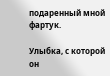подаренный мной фартук.

Улыбка, с которой он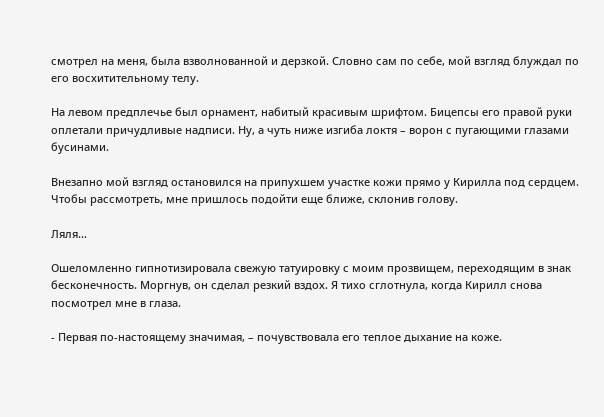смотрел на меня, была взволнованной и дерзкой. Словно сам по себе, мой взгляд блуждал по его восхитительному телу.

На левом предплечье был орнамент, набитый красивым шрифтом. Бицепсы его правой руки оплетали причудливые надписи. Ну, а чуть ниже изгиба локтя – ворон с пугающими глазами бусинами.

Внезапно мой взгляд остановился на припухшем участке кожи прямо у Кирилла под сердцем. Чтобы рассмотреть, мне пришлось подойти еще ближе, склонив голову.

Ляля…

Ошеломленно гипнотизировала свежую татуировку с моим прозвищем, переходящим в знак бесконечность. Моргнув, он сделал резкий вздох. Я тихо сглотнула, когда Кирилл снова посмотрел мне в глаза.

- Первая по-настоящему значимая, – почувствовала его теплое дыхание на коже.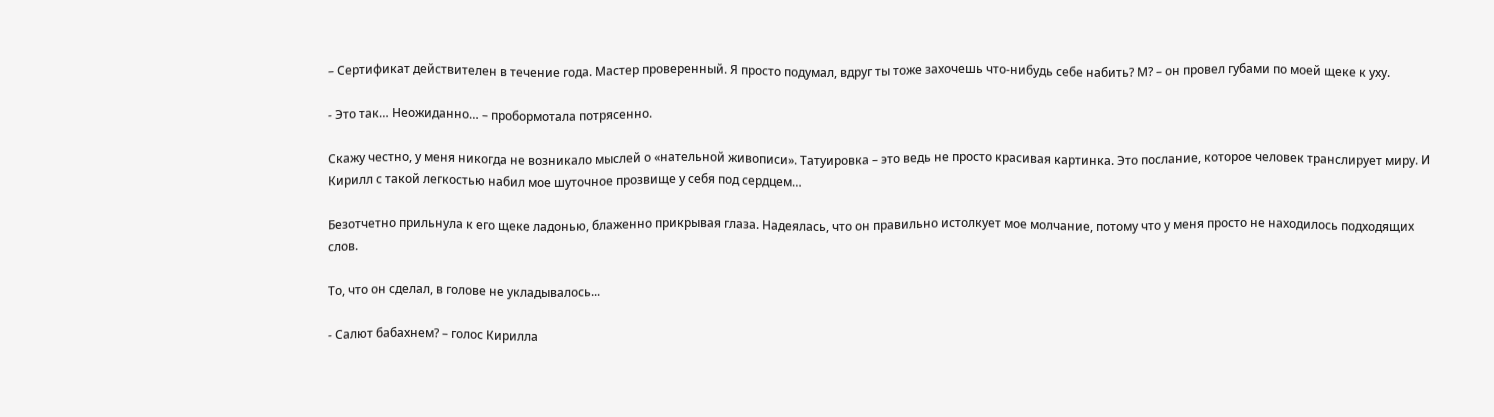– Сертификат действителен в течение года. Мастер проверенный. Я просто подумал, вдруг ты тоже захочешь что-нибудь себе набить? М? – он провел губами по моей щеке к уху.

- Это так… Неожиданно… – пробормотала потрясенно.

Скажу честно, у меня никогда не возникало мыслей о «нательной живописи». Татуировка – это ведь не просто красивая картинка. Это послание, которое человек транслирует миру. И Кирилл с такой легкостью набил мое шуточное прозвище у себя под сердцем…

Безотчетно прильнула к его щеке ладонью, блаженно прикрывая глаза. Надеялась, что он правильно истолкует мое молчание, потому что у меня просто не находилось подходящих слов.

То, что он сделал, в голове не укладывалось...

- Салют бабахнем? – голос Кирилла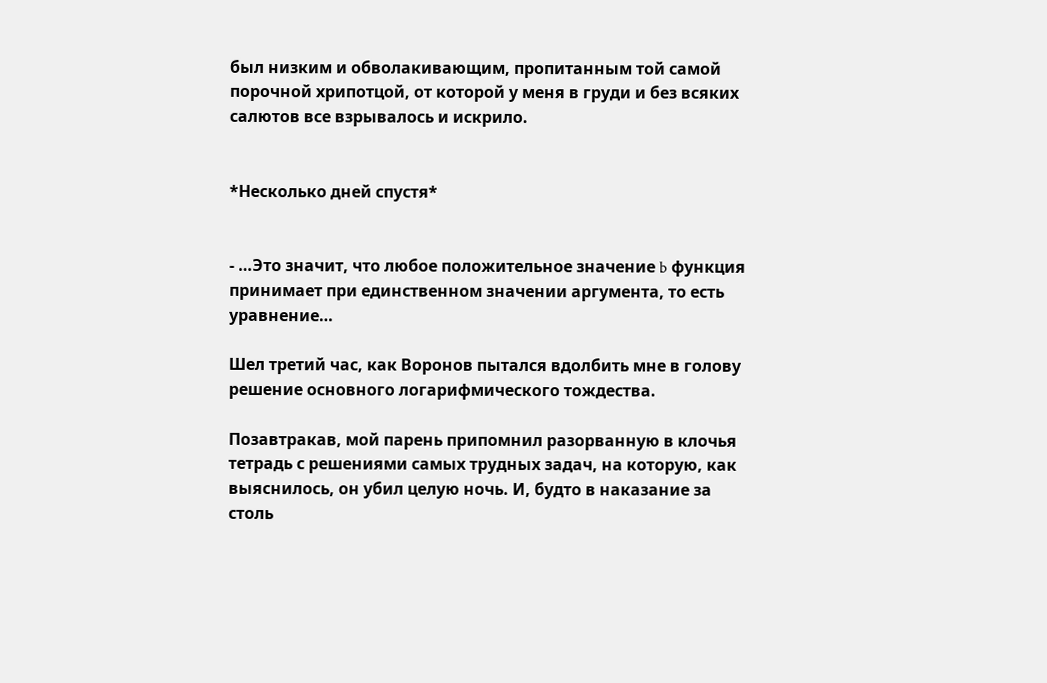был низким и обволакивающим, пропитанным той самой порочной хрипотцой, от которой у меня в груди и без всяких салютов все взрывалось и искрило.


*Несколько дней спустя*


- …Это значит, что любое положительное значение b функция принимает при единственном значении аргумента, то есть уравнение…

Шел третий час, как Воронов пытался вдолбить мне в голову решение основного логарифмического тождества.

Позавтракав, мой парень припомнил разорванную в клочья тетрадь с решениями самых трудных задач, на которую, как выяснилось, он убил целую ночь. И, будто в наказание за столь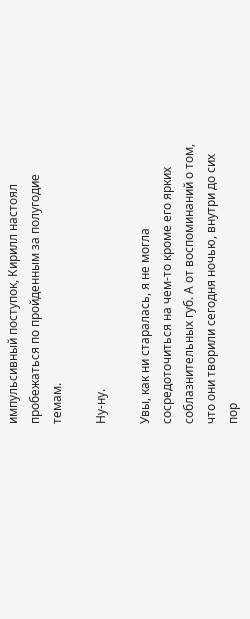импульсивный поступок, Кирилл настоял пробежаться по пройденным за полугодие темам.

Ну-ну.

Увы, как ни старалась, я не могла сосредоточиться на чем-то кроме его ярких соблазнительных губ. А от воспоминаний о том, что они творили сегодня ночью, внутри до сих пор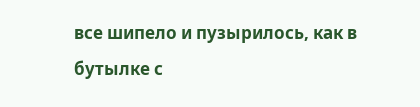все шипело и пузырилось, как в бутылке с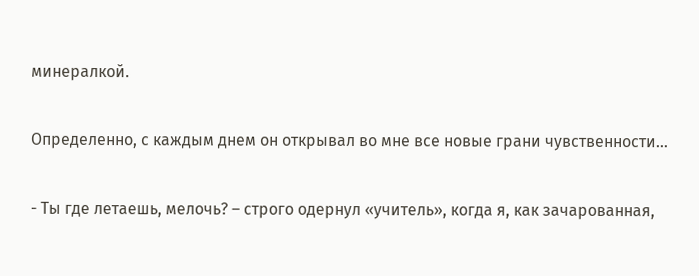минералкой.

Определенно, с каждым днем он открывал во мне все новые грани чувственности…

- Ты где летаешь, мелочь? – строго одернул «учитель», когда я, как зачарованная,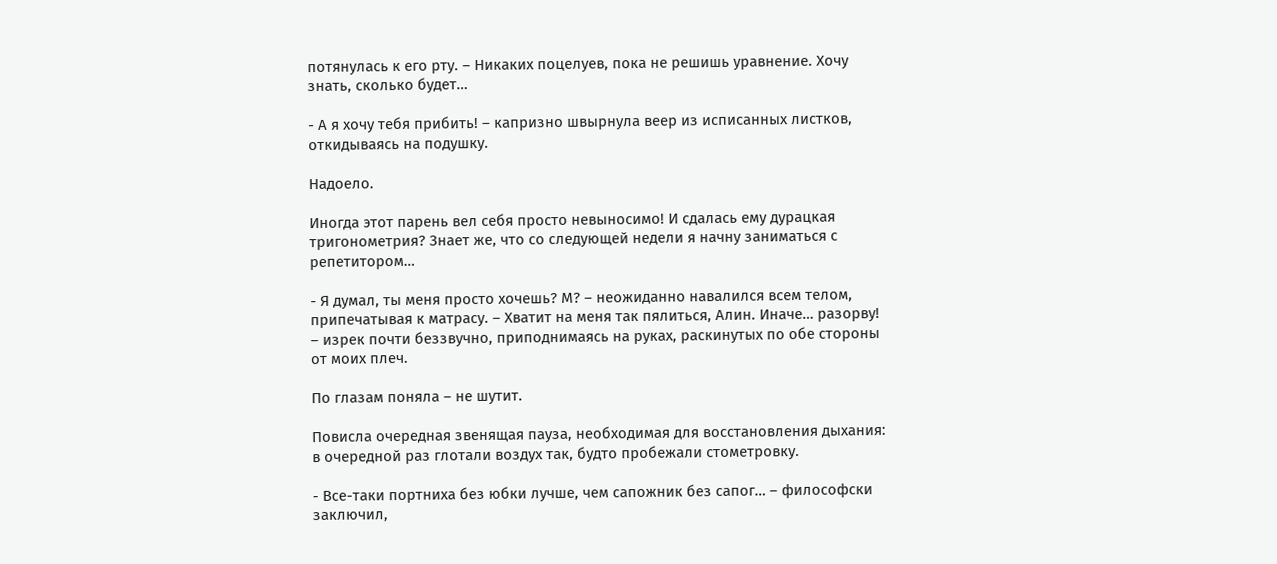потянулась к его рту. – Никаких поцелуев, пока не решишь уравнение. Хочу знать, сколько будет…

- А я хочу тебя прибить! – капризно швырнула веер из исписанных листков, откидываясь на подушку.

Надоело.

Иногда этот парень вел себя просто невыносимо! И сдалась ему дурацкая тригонометрия? Знает же, что со следующей недели я начну заниматься с репетитором…

- Я думал, ты меня просто хочешь? М? – неожиданно навалился всем телом, припечатывая к матрасу. – Хватит на меня так пялиться, Алин. Иначе… разорву! – изрек почти беззвучно, приподнимаясь на руках, раскинутых по обе стороны от моих плеч.

По глазам поняла – не шутит.

Повисла очередная звенящая пауза, необходимая для восстановления дыхания: в очередной раз глотали воздух так, будто пробежали стометровку.

- Все-таки портниха без юбки лучше, чем сапожник без сапог… – философски заключил,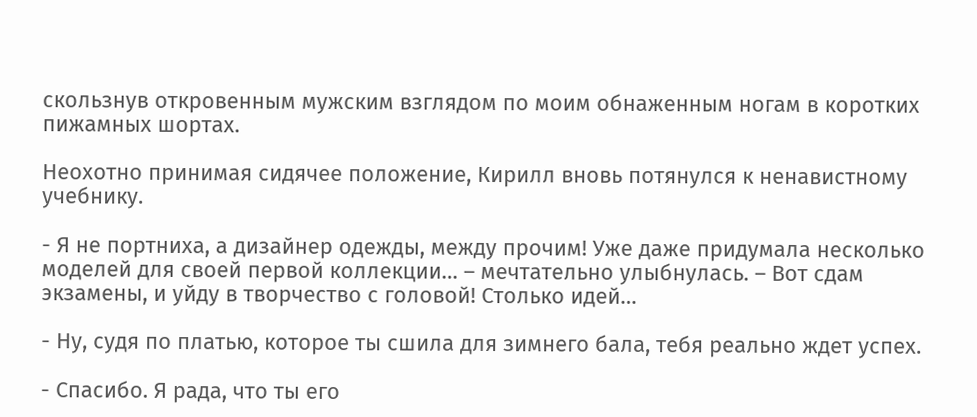скользнув откровенным мужским взглядом по моим обнаженным ногам в коротких пижамных шортах.

Неохотно принимая сидячее положение, Кирилл вновь потянулся к ненавистному учебнику.

- Я не портниха, а дизайнер одежды, между прочим! Уже даже придумала несколько моделей для своей первой коллекции… – мечтательно улыбнулась. – Вот сдам экзамены, и уйду в творчество с головой! Столько идей…

- Ну, судя по платью, которое ты сшила для зимнего бала, тебя реально ждет успех.

- Спасибо. Я рада, что ты его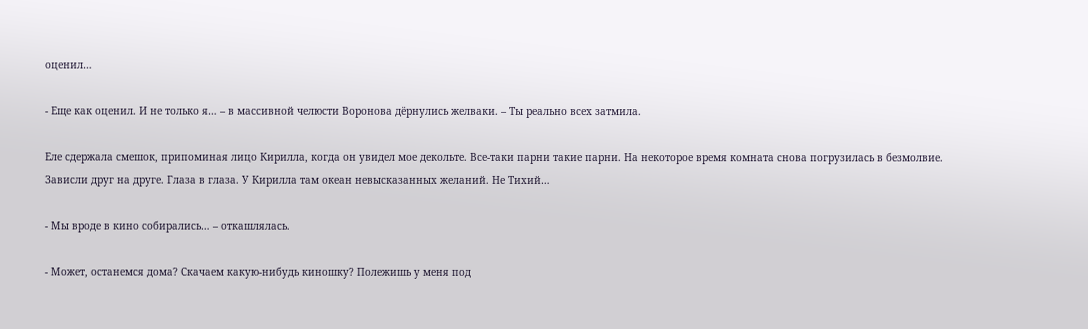оценил…

- Еще как оценил. И не только я… – в массивной челюсти Воронова дёрнулись желваки. – Ты реально всех затмила.

Еле сдержала смешок, припоминая лицо Кирилла, когда он увидел мое декольте. Все-таки парни такие парни. На некоторое время комната снова погрузилась в безмолвие. Зависли друг на друге. Глаза в глаза. У Кирилла там океан невысказанных желаний. Не Тихий…

- Мы вроде в кино собирались… – откашлялась.

- Может, останемся дома? Скачаем какую-нибудь киношку? Полежишь у меня под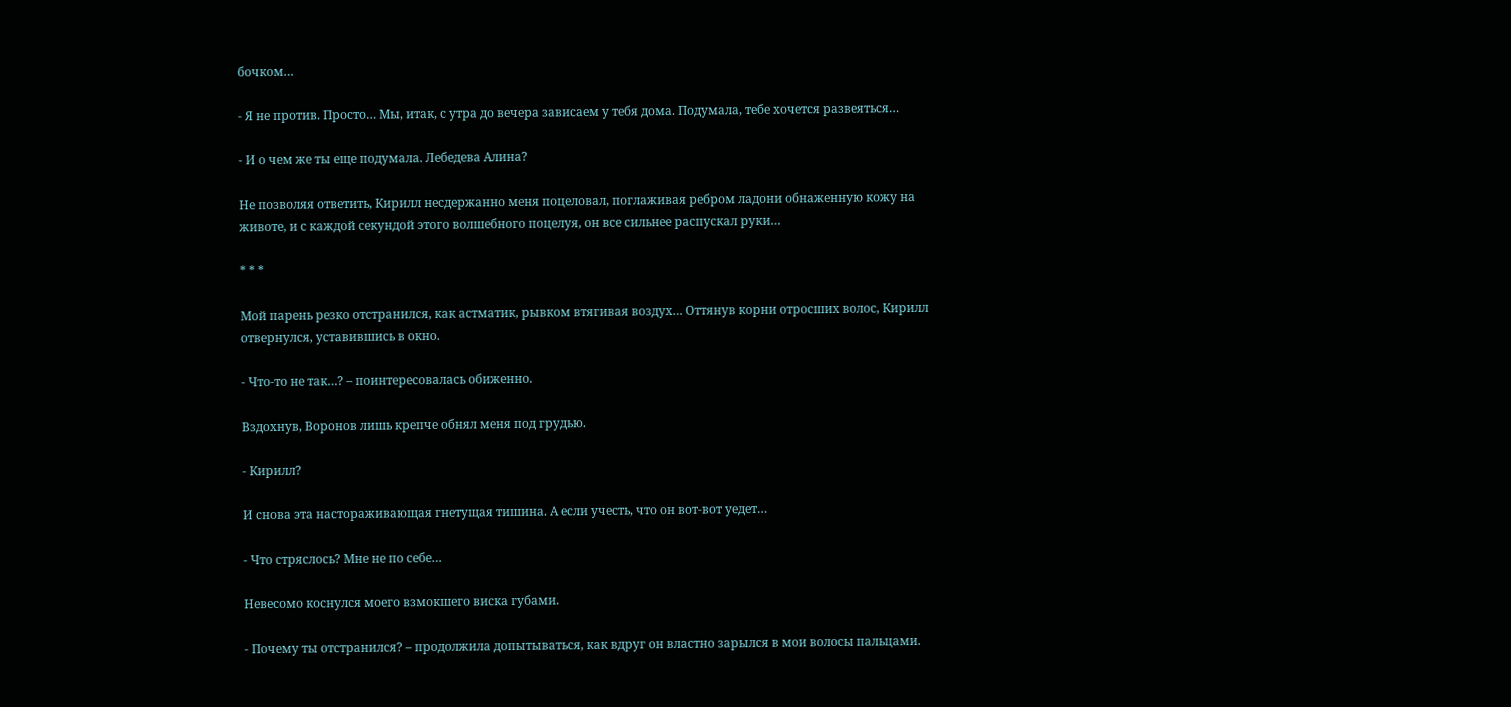бочком…

- Я не против. Просто… Мы, итак, с утра до вечера зависаем у тебя дома. Подумала, тебе хочется развеяться…

- И о чем же ты еще подумала. Лебедева Алина?

Не позволяя ответить, Кирилл несдержанно меня поцеловал, поглаживая ребром ладони обнаженную кожу на животе, и с каждой секундой этого волшебного поцелуя, он все сильнее распускал руки…

* * *

Мой парень резко отстранился, как астматик, рывком втягивая воздух… Оттянув корни отросших волос, Кирилл отвернулся, уставившись в окно.

- Что-то не так…? – поинтересовалась обиженно.

Вздохнув, Воронов лишь крепче обнял меня под грудью.

- Кирилл?

И снова эта настораживающая гнетущая тишина. А если учесть, что он вот-вот уедет…

- Что стряслось? Мне не по себе…

Невесомо коснулся моего взмокшего виска губами.

- Почему ты отстранился? – продолжила допытываться, как вдруг он властно зарылся в мои волосы пальцами.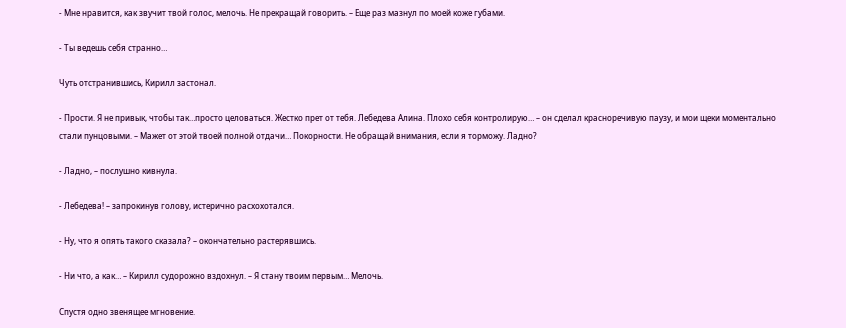- Мне нравится, как звучит твой голос, мелочь. Не прекращай говорить. – Еще раз мазнул по моей коже губами.

- Ты ведешь себя странно…

Чуть отстранившись, Кирилл застонал.

- Прости. Я не привык, чтобы так…просто целоваться. Жестко прет от тебя. Лебедева Алина. Плохо себя контролирую… – он сделал красноречивую паузу, и мои щеки моментально стали пунцовыми. – Мажет от этой твоей полной отдачи… Покорности. Не обращай внимания, если я торможу. Ладно?

- Ладно, – послушно кивнула.

- Лебедева! – запрокинув голову, истерично расхохотался.

- Ну, что я опять такого сказала? – окончательно растерявшись.

- Ни что, а как… – Кирилл судорожно вздохнул. – Я стану твоим первым… Мелочь.

Спустя одно звенящее мгновение.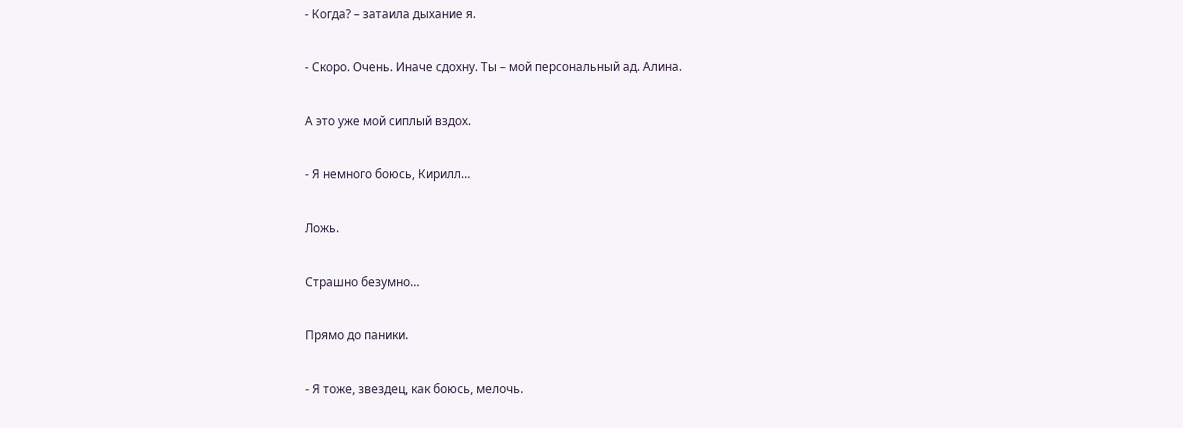- Когда? – затаила дыхание я.

- Скоро. Очень. Иначе сдохну. Ты – мой персональный ад. Алина.

А это уже мой сиплый вздох.

- Я немного боюсь, Кирилл…

Ложь.

Страшно безумно…

Прямо до паники.

- Я тоже, звездец, как боюсь, мелочь.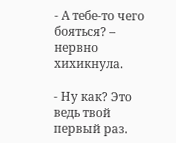- А тебе-то чего бояться? – нервно хихикнула.

- Ну как? Это ведь твой первый раз.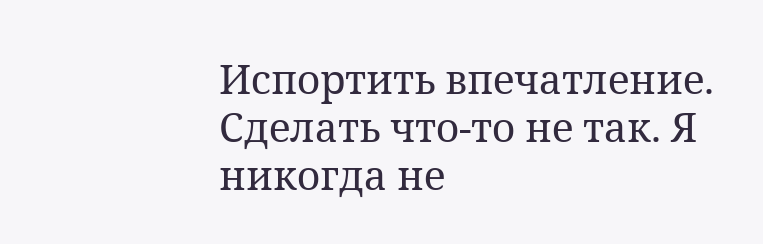Испортить впечатление. Сделать что-то не так. Я никогда не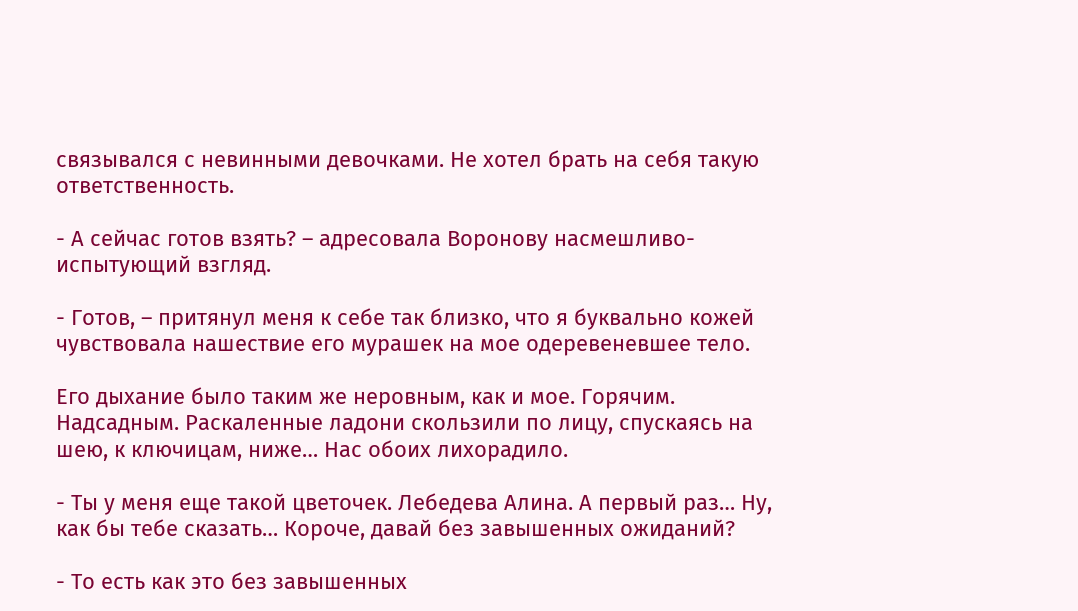связывался с невинными девочками. Не хотел брать на себя такую ответственность.

- А сейчас готов взять? – адресовала Воронову насмешливо-испытующий взгляд.

- Готов, – притянул меня к себе так близко, что я буквально кожей чувствовала нашествие его мурашек на мое одеревеневшее тело.

Его дыхание было таким же неровным, как и мое. Горячим. Надсадным. Раскаленные ладони скользили по лицу, спускаясь на шею, к ключицам, ниже… Нас обоих лихорадило.

- Ты у меня еще такой цветочек. Лебедева Алина. А первый раз… Ну, как бы тебе сказать… Короче, давай без завышенных ожиданий?

- То есть как это без завышенных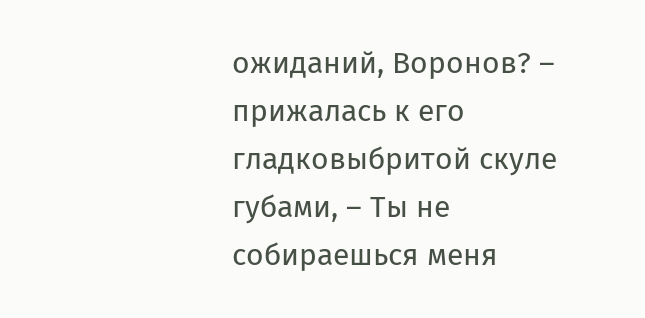ожиданий, Воронов? – прижалась к его гладковыбритой скуле губами, – Ты не собираешься меня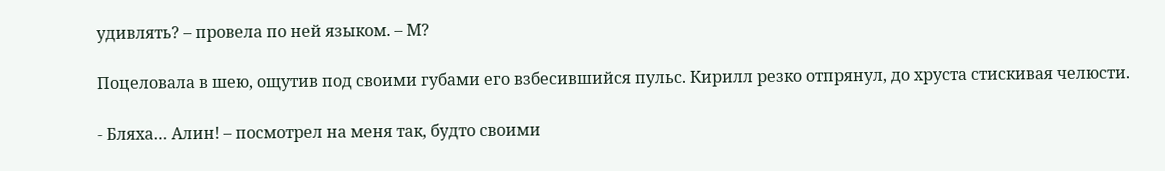удивлять? – провела по ней языком. – М?

Поцеловала в шею, ощутив под своими губами его взбесившийся пульс. Кирилл резко отпрянул, до хруста стискивая челюсти.

- Бляха… Алин! – посмотрел на меня так, будто своими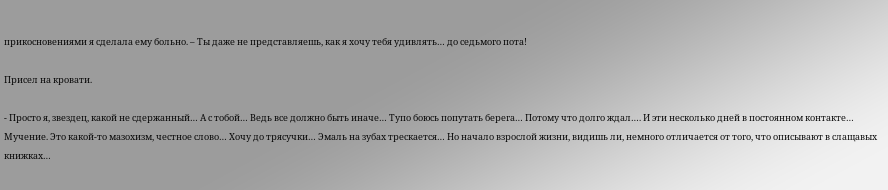прикосновениями я сделала ему больно. – Ты даже не представляешь, как я хочу тебя удивлять… до седьмого пота!

Присел на кровати.

- Просто я, звездец, какой не сдержанный… А с тобой… Ведь все должно быть иначе… Тупо боюсь попутать берега… Потому что долго ждал…. И эти несколько дней в постоянном контакте… Мучение. Это какой-то мазохизм, честное слово… Хочу до трясучки… Эмаль на зубах трескается… Но начало взрослой жизни, видишь ли, немного отличается от того, что описывают в слащавых книжках…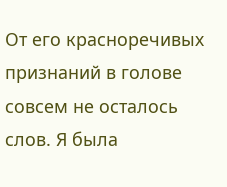От его красноречивых признаний в голове совсем не осталось слов. Я была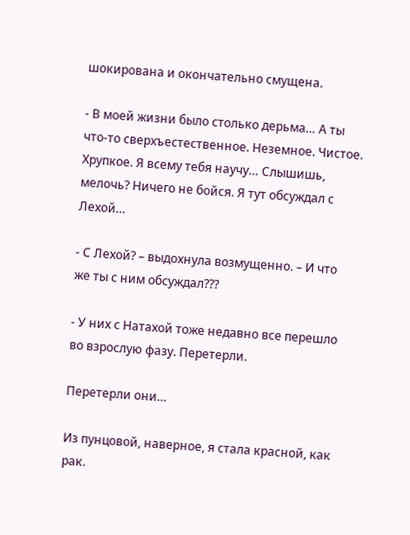шокирована и окончательно смущена.

- В моей жизни было столько дерьма… А ты что-то сверхъестественное. Неземное. Чистое. Хрупкое. Я всему тебя научу… Слышишь, мелочь? Ничего не бойся. Я тут обсуждал с Лехой…

- С Лехой? – выдохнула возмущенно. – И что же ты с ним обсуждал???

- У них с Натахой тоже недавно все перешло во взрослую фазу. Перетерли.

Перетерли они…

Из пунцовой, наверное, я стала красной, как рак.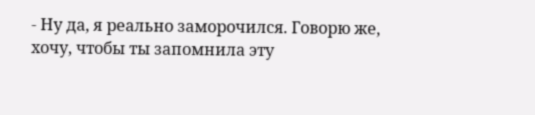- Ну да, я реально заморочился. Говорю же, хочу, чтобы ты запомнила эту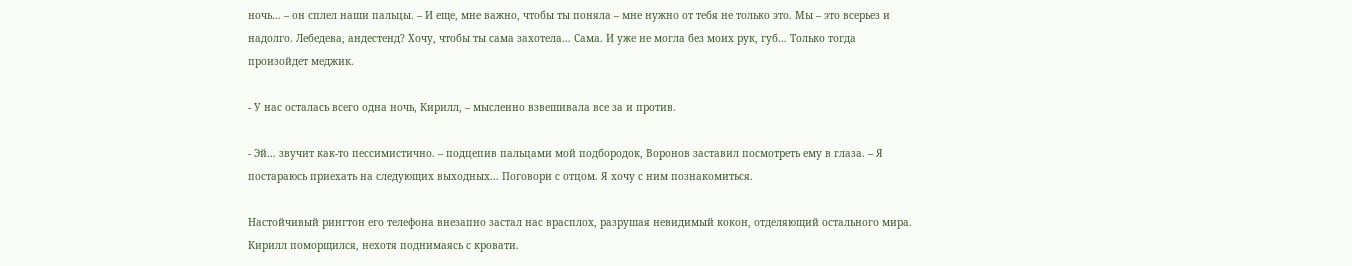ночь… – он сплел наши пальцы. – И еще, мне важно, чтобы ты поняла – мне нужно от тебя не только это. Мы – это всерьез и надолго. Лебедева, андестенд? Хочу, чтобы ты сама захотела… Сама. И уже не могла без моих рук, губ… Только тогда произойдет меджик.

- У нас осталась всего одна ночь, Кирилл, – мысленно взвешивала все за и против.

- Эй… звучит как-то пессимистично. – подцепив пальцами мой подбородок, Воронов заставил посмотреть ему в глаза. – Я постараюсь приехать на следующих выходных… Поговори с отцом. Я хочу с ним познакомиться.

Настойчивый рингтон его телефона внезапно застал нас врасплох, разрушая невидимый кокон, отделяющий остального мира. Кирилл поморщился, нехотя поднимаясь с кровати.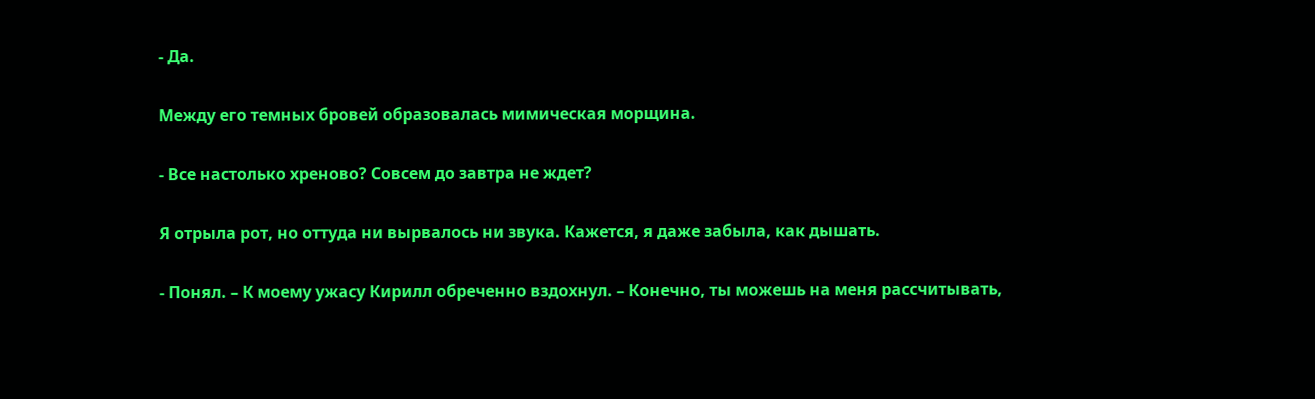- Да.

Между его темных бровей образовалась мимическая морщина.

- Все настолько хреново? Совсем до завтра не ждет?

Я отрыла рот, но оттуда ни вырвалось ни звука. Кажется, я даже забыла, как дышать.

- Понял. – К моему ужасу Кирилл обреченно вздохнул. – Конечно, ты можешь на меня рассчитывать,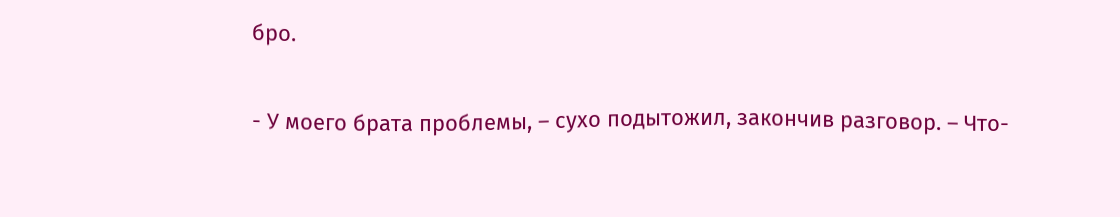бро.

- У моего брата проблемы, – сухо подытожил, закончив разговор. – Что-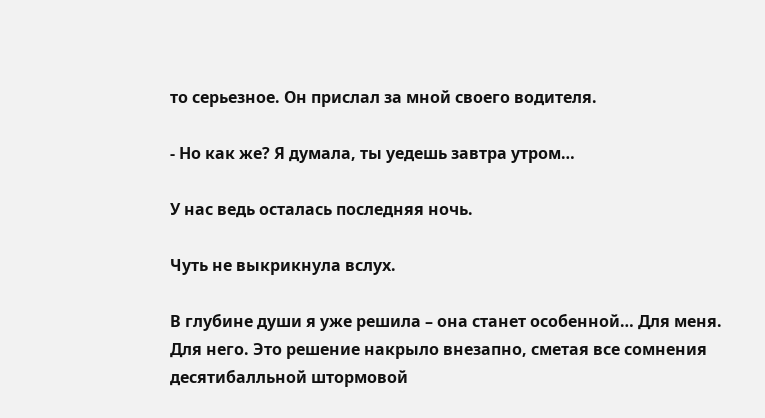то серьезное. Он прислал за мной своего водителя.

- Но как же? Я думала, ты уедешь завтра утром…

У нас ведь осталась последняя ночь.

Чуть не выкрикнула вслух.

В глубине души я уже решила – она станет особенной… Для меня. Для него. Это решение накрыло внезапно, сметая все сомнения десятибалльной штормовой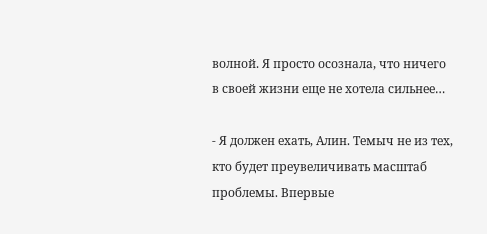волной. Я просто осознала, что ничего в своей жизни еще не хотела сильнее…

- Я должен ехать, Алин. Темыч не из тех, кто будет преувеличивать масштаб проблемы. Впервые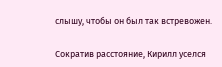слышу, чтобы он был так встревожен.

Сократив расстояние, Кирилл уселся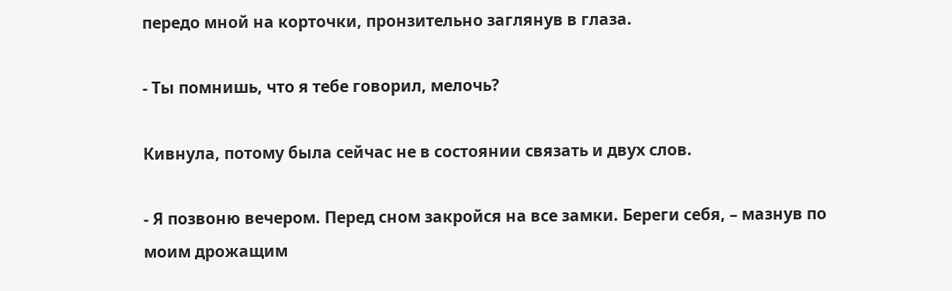передо мной на корточки, пронзительно заглянув в глаза.

- Ты помнишь, что я тебе говорил, мелочь?

Кивнула, потому была сейчас не в состоянии связать и двух слов.

- Я позвоню вечером. Перед сном закройся на все замки. Береги себя, – мазнув по моим дрожащим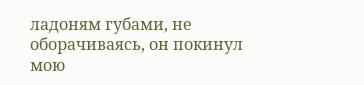ладоням губами, не оборачиваясь, он покинул мою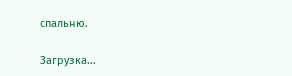спальню.

Загрузка...